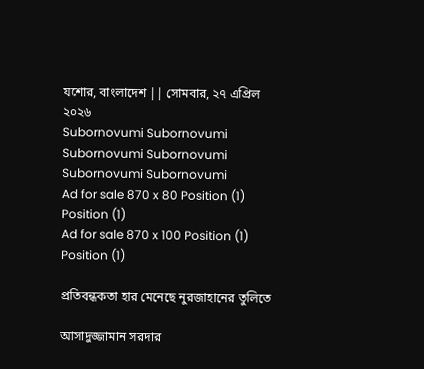যশোর, বাংলাদেশ || সোমবার, ২৭ এপ্রিল ২০২৬
Subornovumi Subornovumi Subornovumi Subornovumi Subornovumi Subornovumi
Ad for sale 870 x 80 Position (1)
Position (1)
Ad for sale 870 x 100 Position (1)
Position (1)

প্রতিবন্ধকতা হার মেনেছে নুরজাহানের তুলিতে

আসাদুজ্জামান সরদার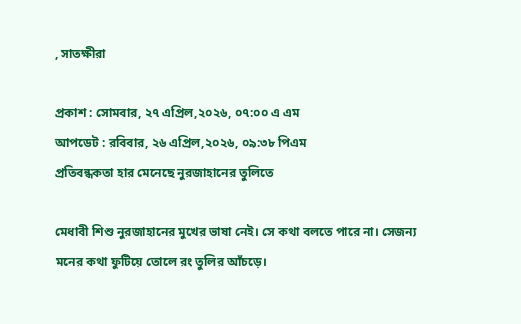, সাতক্ষীরা

প্রকাশ : সোমবার, ২৭ এপ্রিল,২০২৬, ০৭:০০ এ এম
আপডেট : রবিবার, ২৬ এপ্রিল,২০২৬, ০৯:৩৮ পিএম
প্রতিবন্ধকতা হার মেনেছে নুরজাহানের তুলিতে

মেধাবী শিশু নুরজাহানের মুখের ভাষা নেই। সে কথা বলতে পারে না। সেজন্য মনের কথা ফুটিয়ে তোলে রং তুলির আঁচড়ে।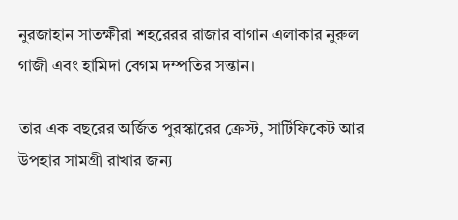নুরজাহান সাতক্ষীরা শহরেরর রাজার বাগান এলাকার নুরুল গাজী এবং হামিদা বেগম দম্পতির সন্তান।

তার এক বছরের অর্জিত পুরস্কারের ক্রেস্ট, সার্টিফিকেট আর উপহার সামগ্রী রাখার জন্য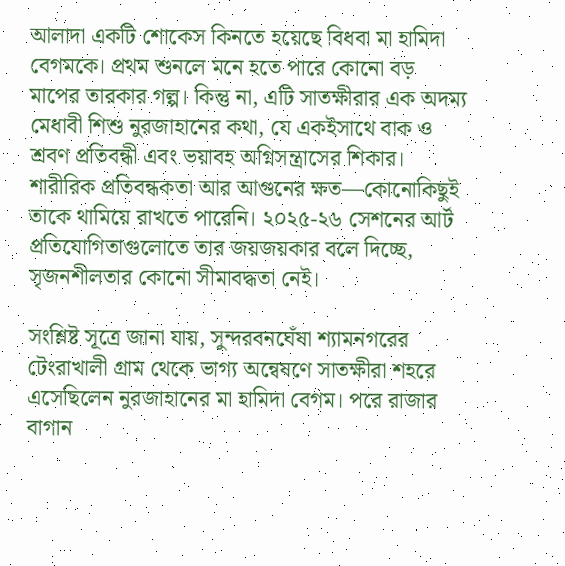আলাদা একটি শোকেস কিনতে হয়েছে বিধবা মা হামিদা বেগমকে। প্রথম শুনলে মনে হতে পারে কোনো বড় মাপের তারকার গল্প। কিন্তু না, এটি সাতক্ষীরার এক অদম্য মেধাবী শিশু নুরজাহানের কথা, যে একইসাথে বাক ও শ্রবণ প্রতিবন্ধী এবং ভয়াবহ অগ্নিসন্ত্রাসের শিকার। শারীরিক প্রতিবন্ধকতা আর আগুনের ক্ষত—কোনোকিছুই তাকে থামিয়ে রাখতে পারেনি। ২০২৫-২৬ সেশনের আর্ট প্রতিযোগিতাগুলোতে তার জয়জয়কার বলে দিচ্ছে, সৃজনশীলতার কোনো সীমাবদ্ধতা নেই।

সংশ্লিষ্ট সূত্রে জানা যায়, সুন্দরবনঘেঁষা শ্যামনগরের টেংরাখালী গ্রাম থেকে ভাগ্য অন্বেষণে সাতক্ষীরা শহরে এসেছিলেন নুরজাহানের মা হামিদা বেগম। পরে রাজার বাগান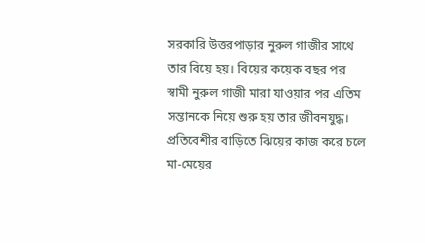সরকারি উত্তরপাড়ার নুরুল গাজীর সাথে তার বিয়ে হয়। বিয়ের কয়েক বছর পর স্বামী নুরুল গাজী মারা যাওয়ার পর এতিম সন্তানকে নিয়ে শুরু হয় তার জীবনযুদ্ধ। প্রতিবেশীর বাড়িতে ঝিয়ের কাজ করে চলে মা-মেয়ের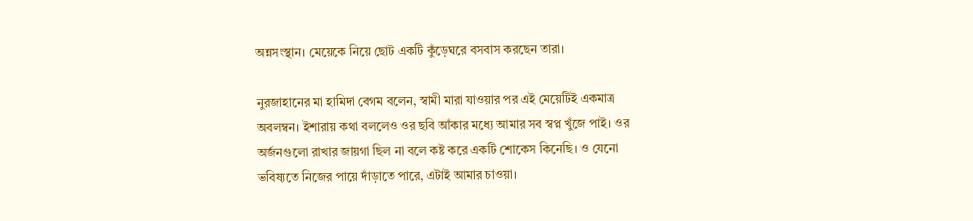অন্নসংস্থান। মেয়েকে নিয়ে ছোট একটি কুঁড়েঘরে বসবাস করছেন তারা।

নুরজাহানের মা হামিদা বেগম বলেন, স্বামী মারা যাওয়ার পর এই মেয়েটিই একমাত্র অবলম্বন। ইশারায় কথা বললেও ওর ছবি আঁকার মধ্যে আমার সব স্বপ্ন খুঁজে পাই। ওর অর্জনগুলো রাখার জায়গা ছিল না বলে কষ্ট করে একটি শোকেস কিনেছি। ও যেনো ভবিষ্যতে নিজের পায়ে দাঁড়াতে পারে, এটাই আমার চাওয়া।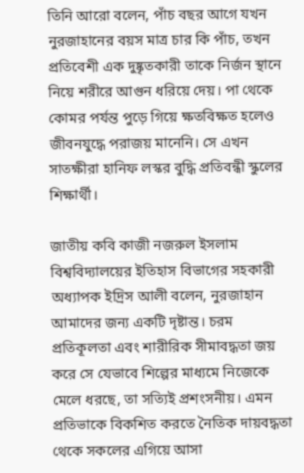তিনি আরো বলেন, পাঁচ বছর আগে যখন নুরজাহানের বয়স মাত্র চার কি পাঁচ, তখন প্রতিবেশী এক দুষ্কৃতকারী তাকে নির্জন স্থানে নিয়ে শরীরে আগুন ধরিয়ে দেয়। পা থেকে কোমর পর্যন্ত পুড়ে গিয়ে ক্ষতবিক্ষত হলেও জীবনযুদ্ধে পরাজয় মানেনি। সে এখন সাতক্ষীরা হানিফ লস্কর বুদ্ধি প্রতিবন্ধী স্কুলের শিক্ষার্থী।

জাতীয় কবি কাজী নজরুল ইসলাম বিশ্ববিদ্যালয়ের ইতিহাস বিভাগের সহকারী অধ্যাপক ইদ্রিস আলী বলেন, নুরজাহান আমাদের জন্য একটি দৃষ্টান্ত। চরম প্রতিকূলতা এবং শারীরিক সীমাবদ্ধতা জয় করে সে যেভাবে শিল্পের মাধ্যমে নিজেকে মেলে ধরছে, তা সত্যিই প্রশংসনীয়। এমন প্রতিভাকে বিকশিত করতে নৈতিক দায়বদ্ধতা থেকে সকলের এগিয়ে আসা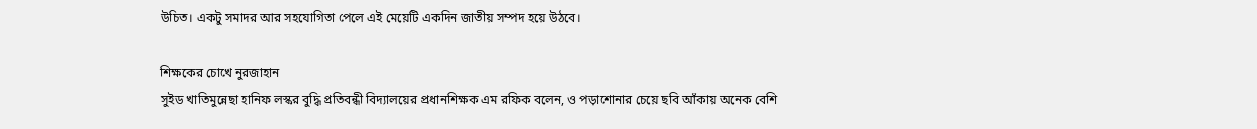উচিত। একটু সমাদর আর সহযোগিতা পেলে এই মেয়েটি একদিন জাতীয় সম্পদ হয়ে উঠবে।

শিক্ষকের চোখে নুরজাহান
সুইড খাতিমুন্নেছা হানিফ লস্কর বুদ্ধি প্রতিবন্ধী বিদ্যালয়ের প্রধানশিক্ষক এম রফিক বলেন, ও পড়াশোনার চেয়ে ছবি আঁকায় অনেক বেশি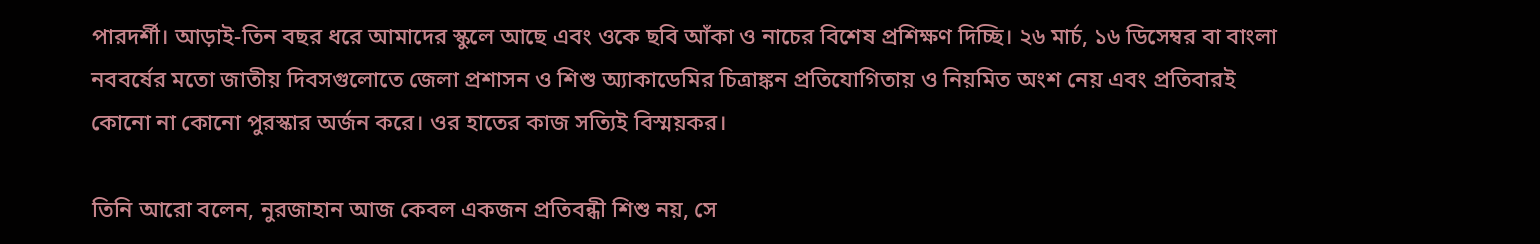পারদর্শী। আড়াই-তিন বছর ধরে আমাদের স্কুলে আছে এবং ওকে ছবি আঁকা ও নাচের বিশেষ প্রশিক্ষণ দিচ্ছি। ২৬ মার্চ, ১৬ ডিসেম্বর বা বাংলা নববর্ষের মতো জাতীয় দিবসগুলোতে জেলা প্রশাসন ও শিশু অ্যাকাডেমির চিত্রাঙ্কন প্রতিযোগিতায় ও নিয়মিত অংশ নেয় এবং প্রতিবারই কোনো না কোনো পুরস্কার অর্জন করে। ওর হাতের কাজ সত্যিই বিস্ময়কর।

তিনি আরো বলেন, নুরজাহান আজ কেবল একজন প্রতিবন্ধী শিশু নয়, সে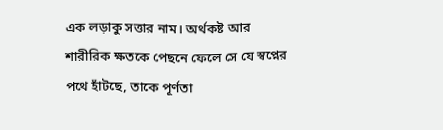এক লড়াকু সত্তার নাম। অর্থকষ্ট আর শারীরিক ক্ষতকে পেছনে ফেলে সে যে স্বপ্নের পথে হাঁটছে, তাকে পূর্ণতা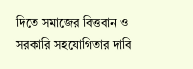দিতে সমাজের বিত্তবান ও সরকারি সহযোগিতার দাবি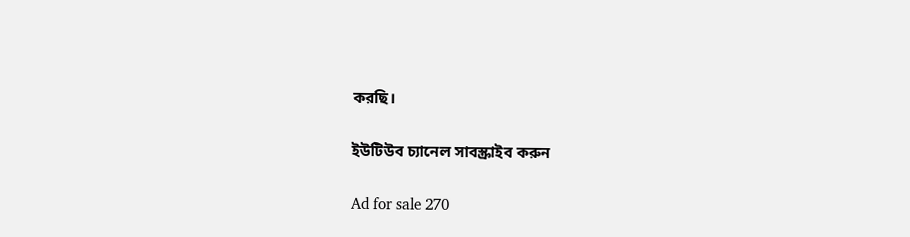করছি।

ইউটিউব চ্যানেল সাবস্ক্রাইব করুন

Ad for sale 270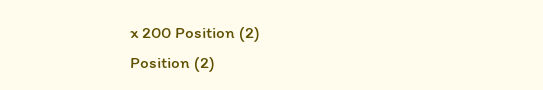x 200 Position (2)
Position (2)